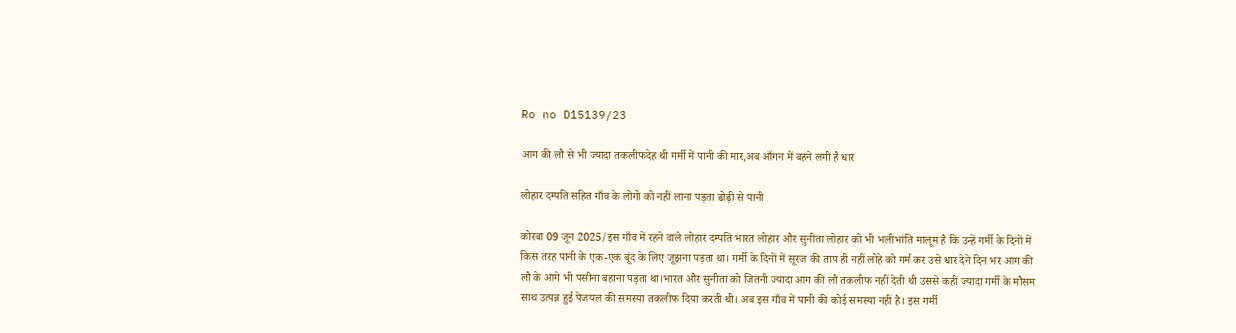Ro no D15139/23

आग की लौ से भी ज्यादा तकलीफदेह थी गर्मी में पानी की मार,अब आँगन में बहने लगी है धार

लोहार दम्पति सहित गाँव के लोगो को नहीं लाना पड़ता ढोढ़ी से पानी

कोरबा 09 जून 2025/इस गाँव में रहने वाले लोहार दम्पति भारत लोहार और सुनीता लोहार को भी भलीभांति मालूम है कि उन्हें गर्मी के दिनों में किस तरह पानी के एक-एक बूंद के लिए जूझना पड़ता था। गर्मी के दिनों में सूरज की ताप ही नहीं लोहे को गर्म कर उसे धार देने दिन भर आग की लौ के आगे भी पसीना बहाना पड़ता था।भारत और सुनीता को जितनी ज्यादा आग की लौ तकलीफ नहीं देती थी उससे कही ज्यादा गर्मी के मौसम साथ उत्पन्न हुई पेजयल की समस्या तकलीफ दिया करती थी। अब इस गाँव में पानी की कोई समस्या नहीं है। इस गर्मी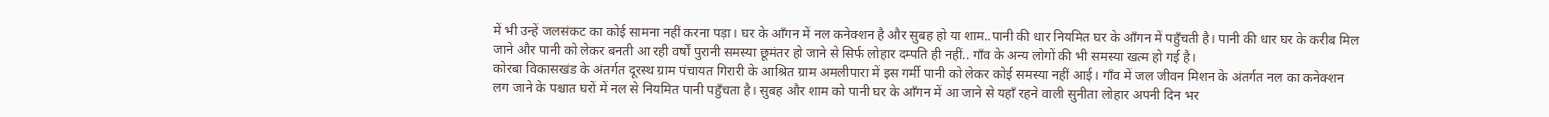में भी उन्हें जलसंकट का कोई सामना नहीं करना पड़ा। घर के आँगन में नल कनेक्शन है और सुबह हो या शाम..पानी की धार नियमित घर के आँगन में पहुँचती है। पानी की धार घर के करीब मिल जाने और पानी को लेकर बनती आ रही वर्षों पुरानी समस्या छूमंतर हो जाने से सिर्फ लोहार दम्पति ही नहीं.. गाँव के अन्य लोगों की भी समस्या खत्म हो गई है।
कोरबा विकासखंड के अंतर्गत दूरस्थ ग्राम पंचायत गिरारी के आश्रित ग्राम अमलीपारा में इस गर्मी पानी को लेकर कोई समस्या नहीं आई। गाँव में जल जीवन मिशन के अंतर्गत नल का कनेक्शन लग जाने के पश्चात घरों में नल से नियमित पानी पहुँचता है। सुबह और शाम को पानी घर के आँगन में आ जाने से यहाँ रहने वाली सुनीता लोहार अपनी दिन भर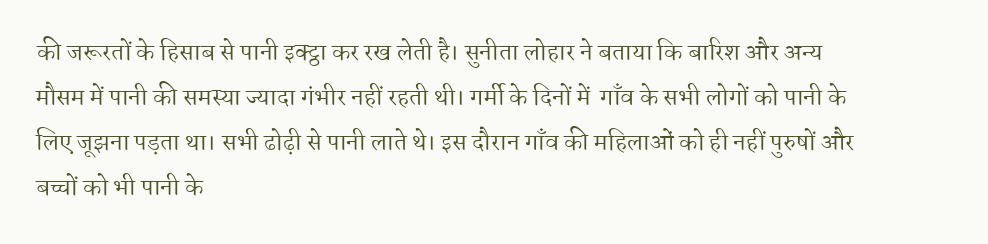की जरूरतों के हिसाब से पानी इक्ट्ठा कर रख लेती है। सुनीता लोहार ने बताया कि बारिश और अन्य मौसम में पानी की समस्या ज्यादा गंभीर नहीं रहती थी। गर्मी के दिनों में  गाँव के सभी लोगों को पानी के लिए जूझना पड़ता था। सभी ढोढ़ी से पानी लाते थे। इस दौरान गाँव की महिलाओं को ही नहीं पुरुषों और बच्चों को भी पानी के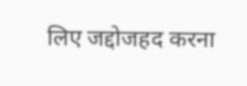लिए जद्दोजहद करना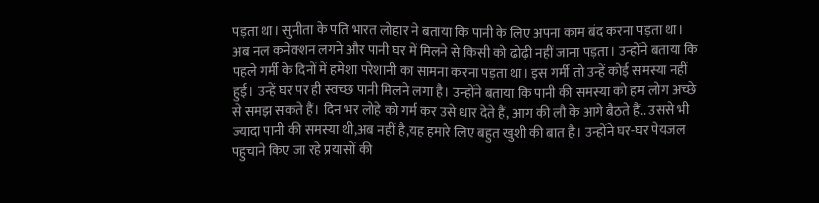पड़ता था। सुनीता के पति भारत लोहार ने बताया कि पानी के लिए अपना काम बंद करना पड़ता था। अब नल कनेक्शन लगने और पानी घर में मिलने से किसी को ढोढ़ी नहीं जाना पड़ता। उन्होंने बताया कि पहले गर्मी के दिनों में हमेशा परेशानी का सामना करना पड़ता था। इस गर्मी तो उन्हें कोई समस्या नहीं हुई। उन्हें घर पर ही स्वच्छ पानी मिलने लगा है। उन्होंने बताया कि पानी की समस्या को हम लोग अच्छे से समझ सकते हैं। दिन भर लोहे को गर्म कर उसे धार देते हैं, आग की लौ के आगे बैठते हैं.. उससे भी ज्यादा पानी की समस्या थी,अब नहीं है,यह हमारे लिए बहुत खुशी की बात है। उन्होंने घर-घर पेयजल पहुचाने किए जा रहे प्रयासों की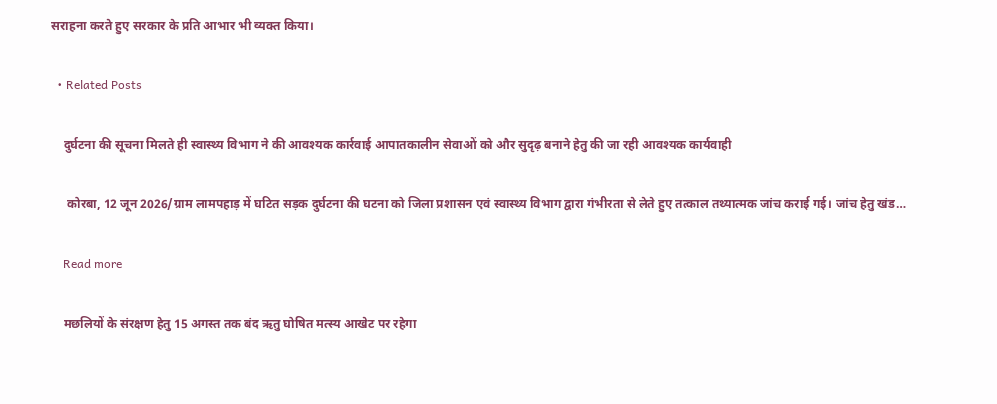सराहना करते हुए सरकार के प्रति आभार भी व्यक्त किया।

  • Related Posts

    दुर्घटना की सूचना मिलते ही स्वास्थ्य विभाग ने की आवश्यक कार्रवाई आपातकालीन सेवाओं को और सुदृढ़ बनाने हेतु की जा रही आवश्यक कार्यवाही

     कोरबा, 12 जून 2026/ग्राम लामपहाड़ में घटित सड़क दुर्घटना की घटना को जिला प्रशासन एवं स्वास्थ्य विभाग द्वारा गंभीरता से लेते हुए तत्काल तथ्यात्मक जांच कराई गई। जांच हेतु खंड…

    Read more

    मछलियों के संरक्षण हेतु 15 अगस्त तक बंद ऋतु घोषित मत्स्य आखेट पर रहेगा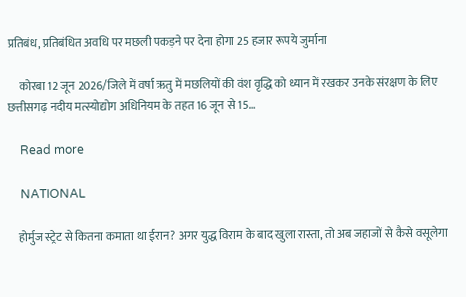प्रतिबंध, प्रतिबंधित अवधि पर मछली पकड़ने पर देना होगा 25 हजार रूपये जुर्माना

     कोरबा 12 जून 2026/जिले में वर्षा ऋतु में मछलियों की वंश वृद्धि को ध्यान में रखकर उनके संरक्षण के लिए छत्तीसगढ़ नदीय मत्स्योद्योग अधिनियम के तहत 16 जून से 15…

    Read more

    NATIONAL

    होर्मुज स्ट्रेट से कितना कमाता था ईरान? अगर युद्ध विराम के बाद खुला रास्ता, तो अब जहाजों से कैसे वसूलेगा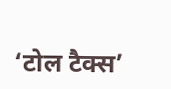‘टोल टैक्स’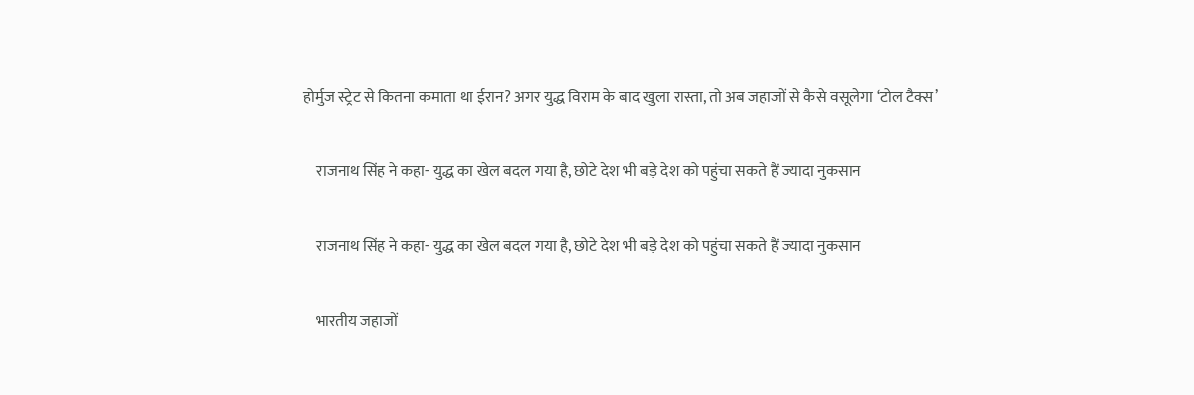होर्मुज स्ट्रेट से कितना कमाता था ईरान? अगर युद्ध विराम के बाद खुला रास्ता, तो अब जहाजों से कैसे वसूलेगा ‘टोल टैक्स’

    राजनाथ सिंह ने कहा- युद्ध का खेल बदल गया है, छोटे देश भी बड़े देश को पहुंचा सकते हैं ज्यादा नुकसान

    राजनाथ सिंह ने कहा- युद्ध का खेल बदल गया है, छोटे देश भी बड़े देश को पहुंचा सकते हैं ज्यादा नुकसान

    भारतीय जहाजों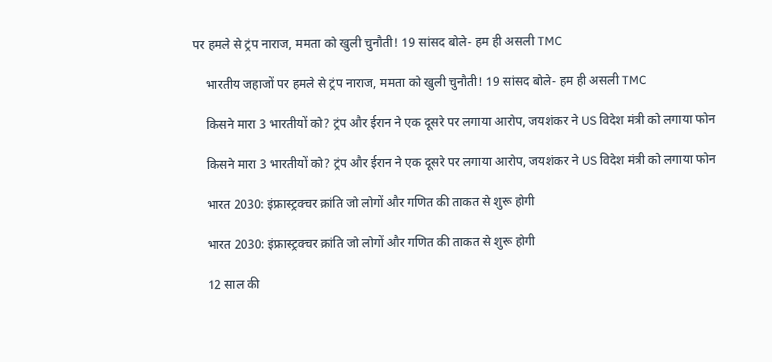पर हमले से ट्रंप नाराज, ममता को खुली चुनौती! 19 सांसद बोले- हम ही असली TMC

    भारतीय जहाजों पर हमले से ट्रंप नाराज, ममता को खुली चुनौती! 19 सांसद बोले- हम ही असली TMC

    किसने मारा 3 भारतीयों को? ट्रंप और ईरान ने एक दूसरे पर लगाया आरोप, जयशंकर ने US विदेश मंत्री को लगाया फोन

    किसने मारा 3 भारतीयों को? ट्रंप और ईरान ने एक दूसरे पर लगाया आरोप, जयशंकर ने US विदेश मंत्री को लगाया फोन

    भारत 2030: इंफ्रास्ट्रक्चर क्रांति जो लोगों और गणित की ताकत से शुरू होगी

    भारत 2030: इंफ्रास्ट्रक्चर क्रांति जो लोगों और गणित की ताकत से शुरू होगी

    12 साल की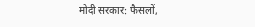मोदी सरकार: फैसलों,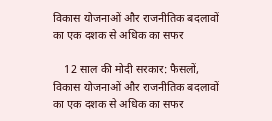विकास योजनाओं और राजनीतिक बदलावों का एक दशक से अधिक का सफर

    12 साल की मोदी सरकार: फैसलों, विकास योजनाओं और राजनीतिक बदलावों का एक दशक से अधिक का सफर